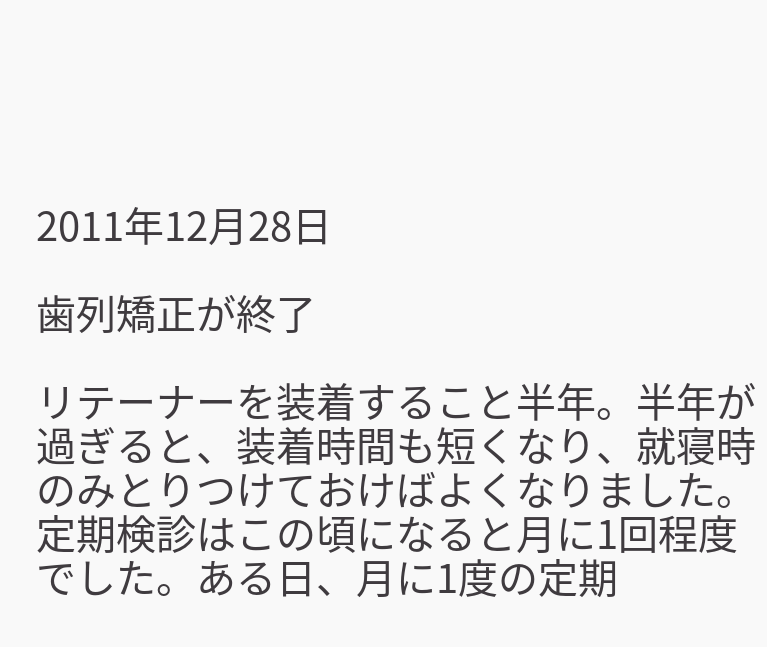2011年12月28日

歯列矯正が終了

リテーナーを装着すること半年。半年が過ぎると、装着時間も短くなり、就寝時のみとりつけておけばよくなりました。定期検診はこの頃になると月に1回程度でした。ある日、月に1度の定期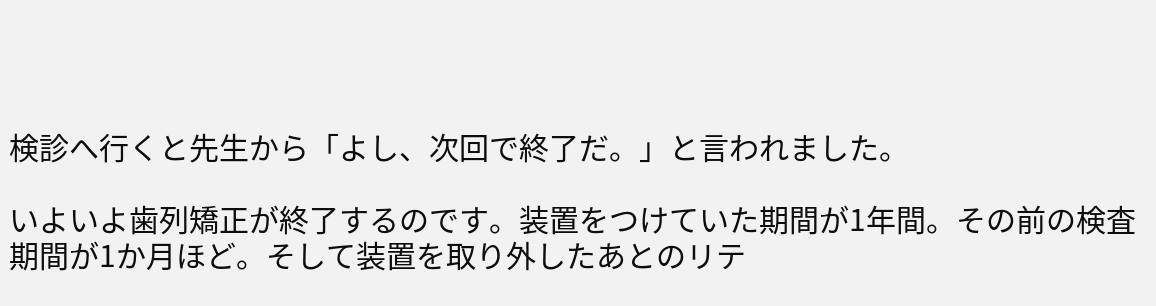検診へ行くと先生から「よし、次回で終了だ。」と言われました。

いよいよ歯列矯正が終了するのです。装置をつけていた期間が1年間。その前の検査期間が1か月ほど。そして装置を取り外したあとのリテ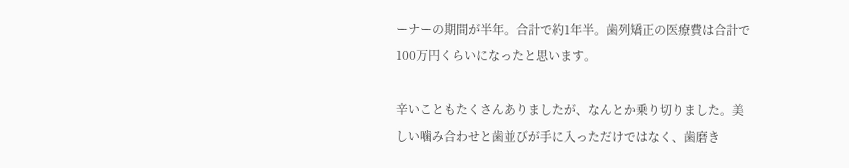ーナーの期間が半年。合計で約1年半。歯列矯正の医療費は合計で100万円くらいになったと思います。

辛いこともたくさんありましたが、なんとか乗り切りました。美しい噛み合わせと歯並びが手に入っただけではなく、歯磨き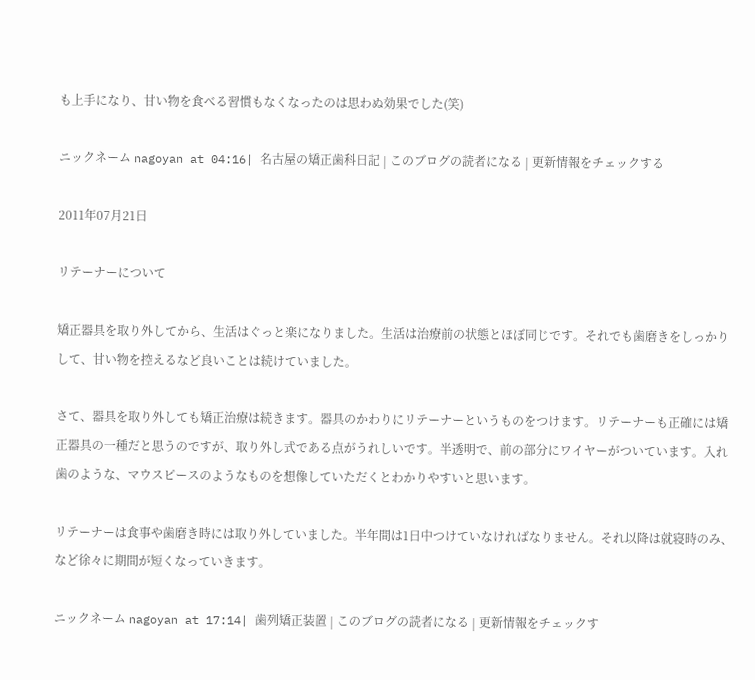も上手になり、甘い物を食べる習慣もなくなったのは思わぬ効果でした(笑)

ニックネーム nagoyan at 04:16| 名古屋の矯正歯科日記 | このブログの読者になる | 更新情報をチェックする

2011年07月21日

リテーナーについて

矯正器具を取り外してから、生活はぐっと楽になりました。生活は治療前の状態とほぼ同じです。それでも歯磨きをしっかりして、甘い物を控えるなど良いことは続けていました。

さて、器具を取り外しても矯正治療は続きます。器具のかわりにリテーナーというものをつけます。リテーナーも正確には矯正器具の一種だと思うのですが、取り外し式である点がうれしいです。半透明で、前の部分にワイヤーがついています。入れ歯のような、マウスピースのようなものを想像していただくとわかりやすいと思います。

リテーナーは食事や歯磨き時には取り外していました。半年間は1日中つけていなければなりません。それ以降は就寝時のみ、など徐々に期間が短くなっていきます。

ニックネーム nagoyan at 17:14| 歯列矯正装置 | このブログの読者になる | 更新情報をチェックす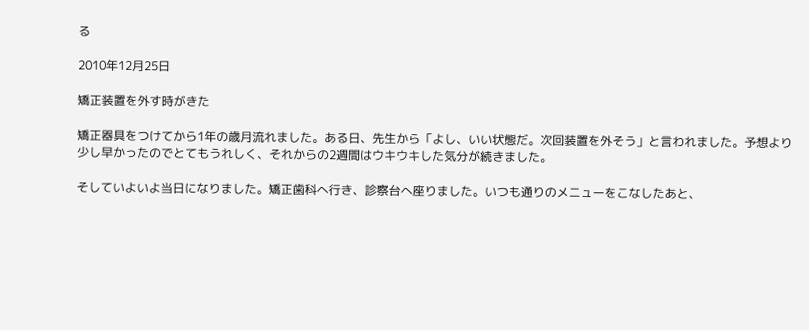る

2010年12月25日

矯正装置を外す時がきた

矯正器具をつけてから1年の歳月流れました。ある日、先生から「よし、いい状態だ。次回装置を外そう」と言われました。予想より少し早かったのでとてもうれしく、それからの2週間はウキウキした気分が続きました。

そしていよいよ当日になりました。矯正歯科へ行き、診察台へ座りました。いつも通りのメニューをこなしたあと、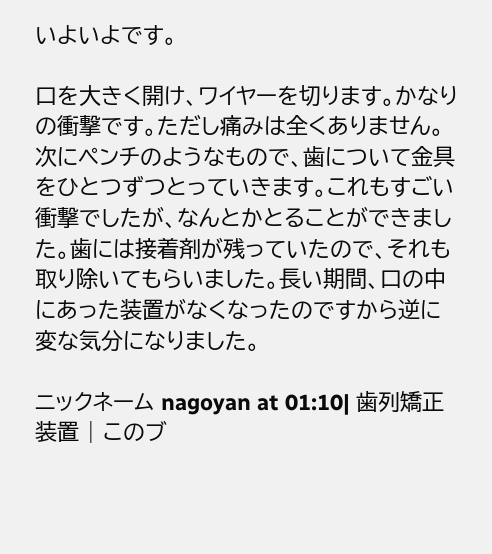いよいよです。

口を大きく開け、ワイヤーを切ります。かなりの衝撃です。ただし痛みは全くありません。次にペンチのようなもので、歯について金具をひとつずつとっていきます。これもすごい衝撃でしたが、なんとかとることができました。歯には接着剤が残っていたので、それも取り除いてもらいました。長い期間、口の中にあった装置がなくなったのですから逆に変な気分になりました。

ニックネーム nagoyan at 01:10| 歯列矯正装置 | このブ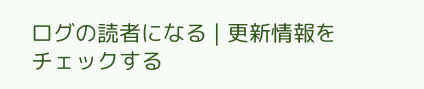ログの読者になる | 更新情報をチェックする